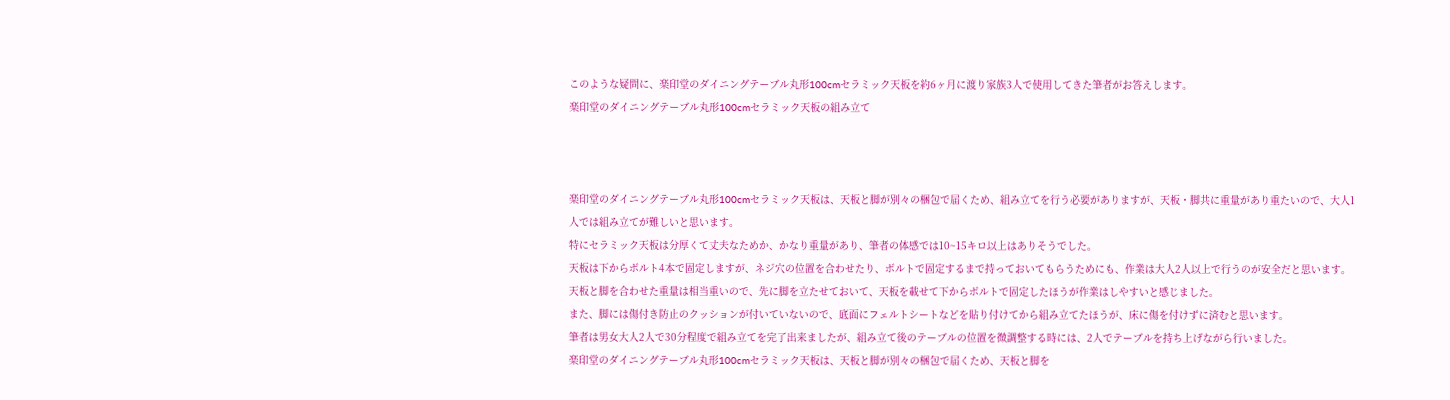このような疑問に、楽印堂のダイニングテーブル丸形100cmセラミック天板を約6ヶ月に渡り家族3人で使用してきた筆者がお答えします。
楽印堂のダイニングテーブル丸形100cmセラミック天板の組み立て



楽印堂のダイニングテーブル丸形100cmセラミック天板は、天板と脚が別々の梱包で届くため、組み立てを行う必要がありますが、天板・脚共に重量があり重たいので、大人1人では組み立てが難しいと思います。
特にセラミック天板は分厚くて丈夫なためか、かなり重量があり、筆者の体感では10~15キロ以上はありそうでした。
天板は下からボルト4本で固定しますが、ネジ穴の位置を合わせたり、ボルトで固定するまで持っておいてもらうためにも、作業は大人2人以上で行うのが安全だと思います。
天板と脚を合わせた重量は相当重いので、先に脚を立たせておいて、天板を載せて下からボルトで固定したほうが作業はしやすいと感じました。
また、脚には傷付き防止のクッションが付いていないので、底面にフェルトシートなどを貼り付けてから組み立てたほうが、床に傷を付けずに済むと思います。
筆者は男女大人2人で30分程度で組み立てを完了出来ましたが、組み立て後のテーブルの位置を微調整する時には、2人でテーブルを持ち上げながら行いました。
楽印堂のダイニングテーブル丸形100cmセラミック天板は、天板と脚が別々の梱包で届くため、天板と脚を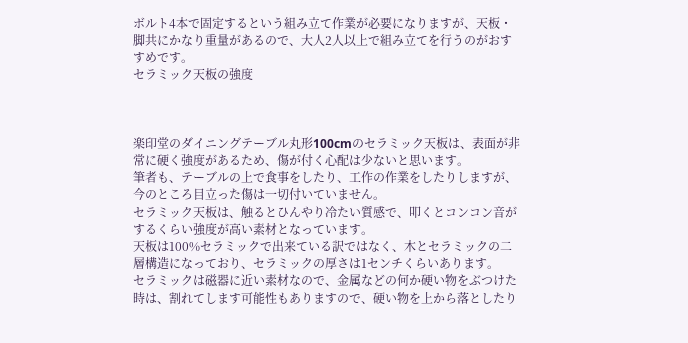ボルト4本で固定するという組み立て作業が必要になりますが、天板・脚共にかなり重量があるので、大人2人以上で組み立てを行うのがおすすめです。
セラミック天板の強度



楽印堂のダイニングテーブル丸形100cmのセラミック天板は、表面が非常に硬く強度があるため、傷が付く心配は少ないと思います。
筆者も、テーブルの上で食事をしたり、工作の作業をしたりしますが、今のところ目立った傷は一切付いていません。
セラミック天板は、触るとひんやり冷たい質感で、叩くとコンコン音がするくらい強度が高い素材となっています。
天板は100%セラミックで出来ている訳ではなく、木とセラミックの二層構造になっており、セラミックの厚さは1センチくらいあります。
セラミックは磁器に近い素材なので、金属などの何か硬い物をぶつけた時は、割れてします可能性もありますので、硬い物を上から落としたり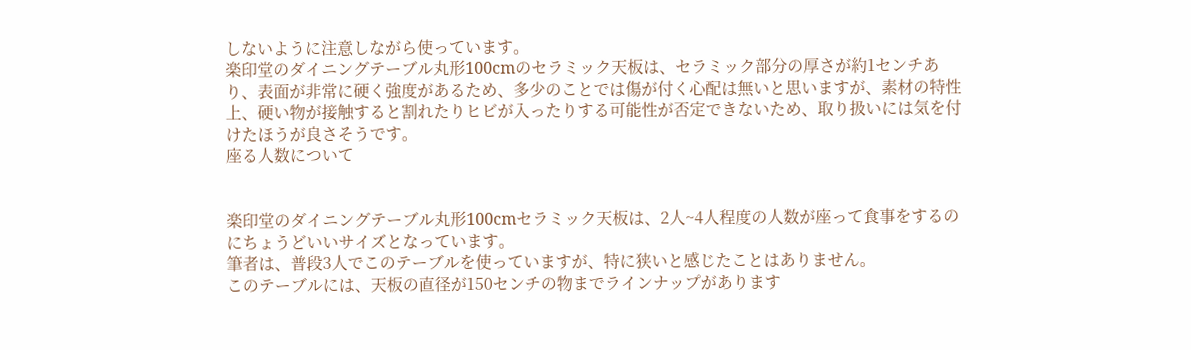しないように注意しながら使っています。
楽印堂のダイニングテーブル丸形100cmのセラミック天板は、セラミック部分の厚さが約1センチあり、表面が非常に硬く強度があるため、多少のことでは傷が付く心配は無いと思いますが、素材の特性上、硬い物が接触すると割れたりヒビが入ったりする可能性が否定できないため、取り扱いには気を付けたほうが良さそうです。
座る人数について


楽印堂のダイニングテーブル丸形100cmセラミック天板は、2人~4人程度の人数が座って食事をするのにちょうどいいサイズとなっています。
筆者は、普段3人でこのテーブルを使っていますが、特に狭いと感じたことはありません。
このテーブルには、天板の直径が150センチの物までラインナップがあります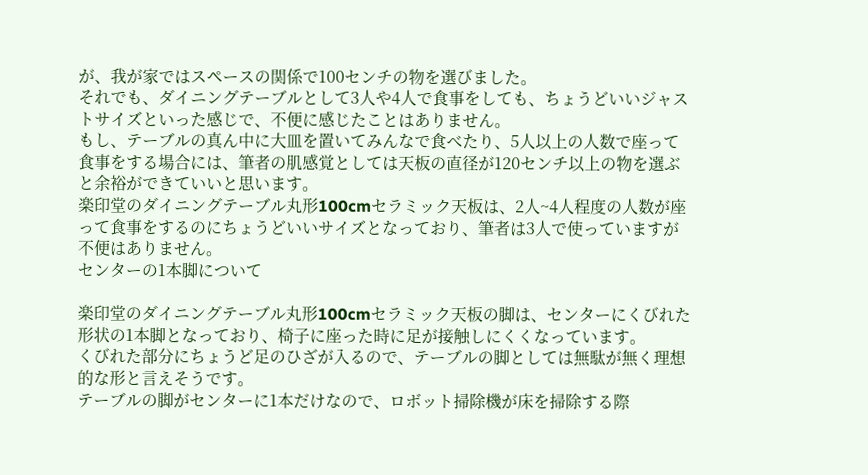が、我が家ではスペースの関係で100センチの物を選びました。
それでも、ダイニングテーブルとして3人や4人で食事をしても、ちょうどいいジャストサイズといった感じで、不便に感じたことはありません。
もし、テーブルの真ん中に大皿を置いてみんなで食べたり、5人以上の人数で座って食事をする場合には、筆者の肌感覚としては天板の直径が120センチ以上の物を選ぶと余裕ができていいと思います。
楽印堂のダイニングテーブル丸形100cmセラミック天板は、2人~4人程度の人数が座って食事をするのにちょうどいいサイズとなっており、筆者は3人で使っていますが不便はありません。
センターの1本脚について

楽印堂のダイニングテーブル丸形100cmセラミック天板の脚は、センターにくびれた形状の1本脚となっており、椅子に座った時に足が接触しにくくなっています。
くびれた部分にちょうど足のひざが入るので、テーブルの脚としては無駄が無く理想的な形と言えそうです。
テーブルの脚がセンターに1本だけなので、ロボット掃除機が床を掃除する際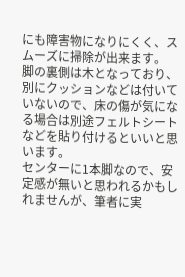にも障害物になりにくく、スムーズに掃除が出来ます。
脚の裏側は木となっており、別にクッションなどは付いていないので、床の傷が気になる場合は別途フェルトシートなどを貼り付けるといいと思います。
センターに1本脚なので、安定感が無いと思われるかもしれませんが、筆者に実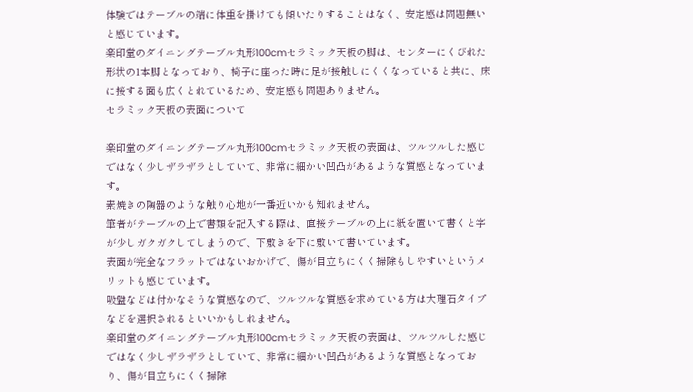体験ではテーブルの端に体重を掛けても傾いたりすることはなく、安定感は問題無いと感じています。
楽印堂のダイニングテーブル丸形100cmセラミック天板の脚は、センターにくびれた形状の1本脚となっており、椅子に座った時に足が接触しにくくなっていると共に、床に接する面も広くとれているため、安定感も問題ありません。
セラミック天板の表面について

楽印堂のダイニングテーブル丸形100cmセラミック天板の表面は、ツルツルした感じではなく少しザラザラとしていて、非常に細かい凹凸があるような質感となっています。
素焼きの陶器のような触り心地が一番近いかも知れません。
筆者がテーブルの上で書類を記入する際は、直接テーブルの上に紙を置いて書くと字が少しガクガクしてしまうので、下敷きを下に敷いて書いています。
表面が完全なフラットではないおかげで、傷が目立ちにくく掃除もしやすいというメリットも感じています。
吸盤などは付かなそうな質感なので、ツルツルな質感を求めている方は大理石タイプなどを選択されるといいかもしれません。
楽印堂のダイニングテーブル丸形100cmセラミック天板の表面は、ツルツルした感じではなく少しザラザラとしていて、非常に細かい凹凸があるような質感となっており、傷が目立ちにくく掃除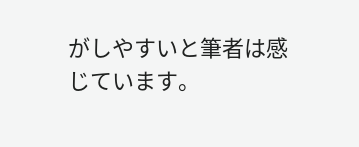がしやすいと筆者は感じています。